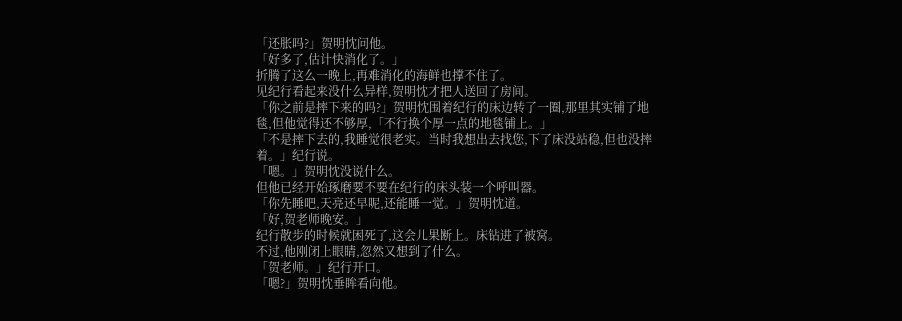「还胀吗?」贺明忱问他。
「好多了,估计快消化了。」
折腾了这么一晚上,再难消化的海鲜也撑不住了。
见纪行看起来没什么异样,贺明忱才把人送回了房间。
「你之前是摔下来的吗?」贺明忱围着纪行的床边转了一圈,那里其实铺了地毯,但他觉得还不够厚,「不行换个厚一点的地毯铺上。」
「不是摔下去的,我睡觉很老实。当时我想出去找您,下了床没站稳,但也没摔着。」纪行说。
「嗯。」贺明忱没说什么。
但他已经开始琢磨要不要在纪行的床头装一个呼叫器。
「你先睡吧,天亮还早呢,还能睡一觉。」贺明忱道。
「好,贺老师晚安。」
纪行散步的时候就困死了,这会儿果断上。床钻进了被窝。
不过,他刚闭上眼睛,忽然又想到了什么。
「贺老师。」纪行开口。
「嗯?」贺明忱垂眸看向他。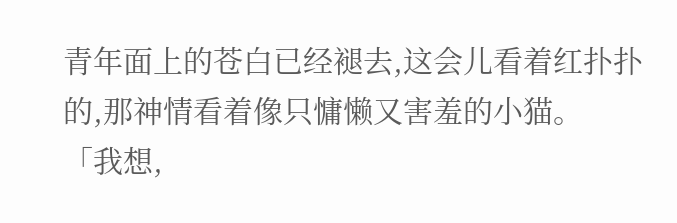青年面上的苍白已经褪去,这会儿看着红扑扑的,那神情看着像只慵懒又害羞的小猫。
「我想,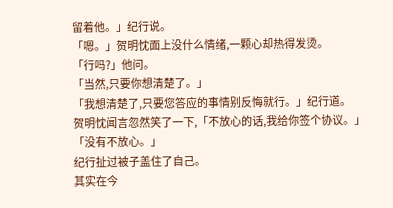留着他。」纪行说。
「嗯。」贺明忱面上没什么情绪,一颗心却热得发烫。
「行吗?」他问。
「当然,只要你想清楚了。」
「我想清楚了,只要您答应的事情别反悔就行。」纪行道。
贺明忱闻言忽然笑了一下,「不放心的话,我给你签个协议。」
「没有不放心。」
纪行扯过被子盖住了自己。
其实在今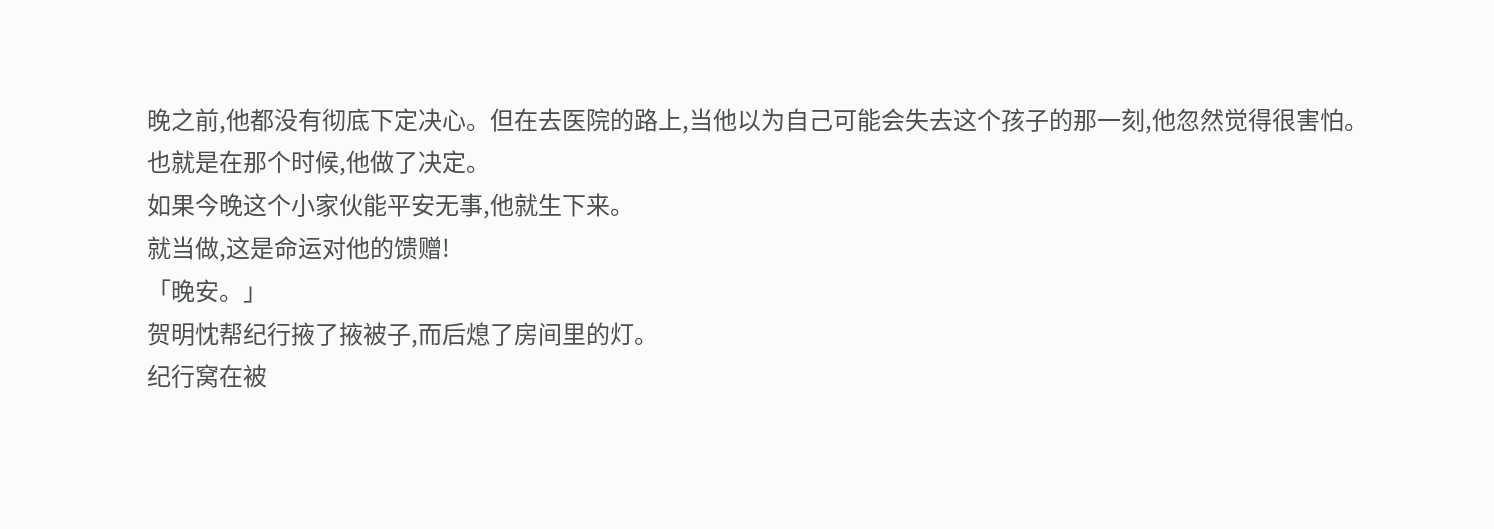晚之前,他都没有彻底下定决心。但在去医院的路上,当他以为自己可能会失去这个孩子的那一刻,他忽然觉得很害怕。
也就是在那个时候,他做了决定。
如果今晚这个小家伙能平安无事,他就生下来。
就当做,这是命运对他的馈赠!
「晚安。」
贺明忱帮纪行掖了掖被子,而后熄了房间里的灯。
纪行窝在被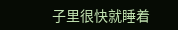子里很快就睡着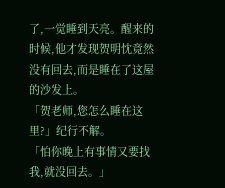了,一觉睡到天亮。醒来的时候,他才发现贺明忱竟然没有回去,而是睡在了这屋的沙发上。
「贺老师,您怎么睡在这里?」纪行不解。
「怕你晚上有事情又要找我,就没回去。」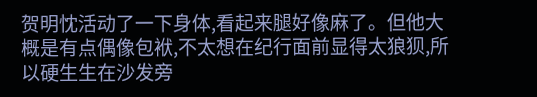贺明忱活动了一下身体,看起来腿好像麻了。但他大概是有点偶像包袱,不太想在纪行面前显得太狼狈,所以硬生生在沙发旁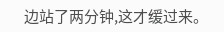边站了两分钟,这才缓过来。